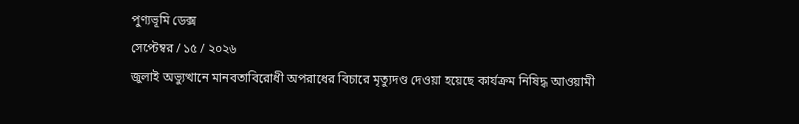পুণ্যভূমি ডেক্স
সেপ্টেম্বর / ১৫ / ২০২৬
জুলাই অভ্যুত্থানে মানবতাবিরোধী অপরাধের বিচারে মৃত্যুদণ্ড দেওয়া হয়েছে কার্যক্রম নিষিদ্ধ আওয়ামী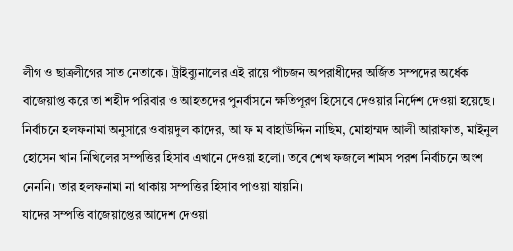লীগ ও ছাত্রলীগের সাত নেতাকে। ট্রাইব্যুনালের এই রায়ে পাঁচজন অপরাধীদের অর্জিত সম্পদের অর্ধেক বাজেয়াপ্ত করে তা শহীদ পরিবার ও আহতদের পুনর্বাসনে ক্ষতিপূরণ হিসেবে দেওয়ার নির্দেশ দেওয়া হয়েছে।
নির্বাচনে হলফনামা অনুসারে ওবায়দুল কাদের, আ ফ ম বাহাউদ্দিন নাছিম, মোহাম্মদ আলী আরাফাত, মাইনুল হোসেন খান নিখিলের সম্পত্তির হিসাব এখানে দেওয়া হলো। তবে শেখ ফজলে শামস পরশ নির্বাচনে অংশ নেননি। তার হলফনামা না থাকায় সম্পত্তির হিসাব পাওয়া যায়নি।
যাদের সম্পত্তি বাজেয়াপ্তের আদেশ দেওয়া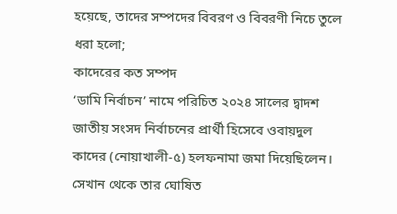হয়েছে, তাদের সম্পদের বিবরণ ও বিবরণী নিচে তুলে ধরা হলো;
কাদেরের কত সম্পদ
‘ডামি নির্বাচন’ নামে পরিচিত ২০২৪ সালের দ্বাদশ জাতীয় সংসদ নির্বাচনের প্রার্থী হিসেবে ওবায়দুল কাদের (নোয়াখালী-৫) হলফনামা জমা দিয়েছিলেন। সেখান থেকে তার ঘোষিত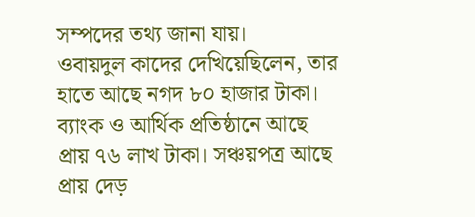সম্পদের তথ্য জানা যায়।
ওবায়দুল কাদের দেখিয়েছিলেন, তার হাতে আছে নগদ ৮০ হাজার টাকা। ব্যাংক ও আর্থিক প্রতিষ্ঠানে আছে প্রায় ৭৬ লাখ টাকা। সঞ্চয়পত্র আছে প্রায় দেড়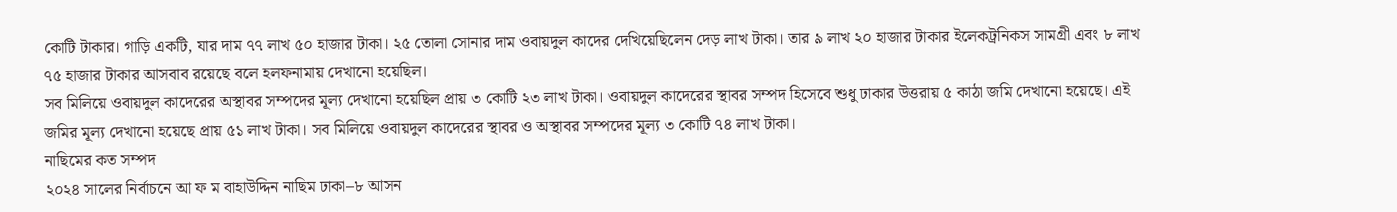কোটি টাকার। গাড়ি একটি, যার দাম ৭৭ লাখ ৫০ হাজার টাকা। ২৫ তোলা সোনার দাম ওবায়দুল কাদের দেখিয়েছিলেন দেড় লাখ টাকা। তার ৯ লাখ ২০ হাজার টাকার ইলেকট্রনিকস সামগ্রী এবং ৮ লাখ ৭৫ হাজার টাকার আসবাব রয়েছে বলে হলফনামায় দেখানো হয়েছিল।
সব মিলিয়ে ওবায়দুল কাদেরের অস্থাবর সম্পদের মূল্য দেখানো হয়েছিল প্রায় ৩ কোটি ২৩ লাখ টাকা। ওবায়দুল কাদেরের স্থাবর সম্পদ হিসেবে শুধু ঢাকার উত্তরায় ৫ কাঠা জমি দেখানো হয়েছে। এই জমির মূল্য দেখানো হয়েছে প্রায় ৫১ লাখ টাকা। সব মিলিয়ে ওবায়দুল কাদেরের স্থাবর ও অস্থাবর সম্পদের মূল্য ৩ কোটি ৭৪ লাখ টাকা।
নাছিমের কত সম্পদ
২০২৪ সালের নির্বাচনে আ ফ ম বাহাউদ্দিন নাছিম ঢাকা–৮ আসন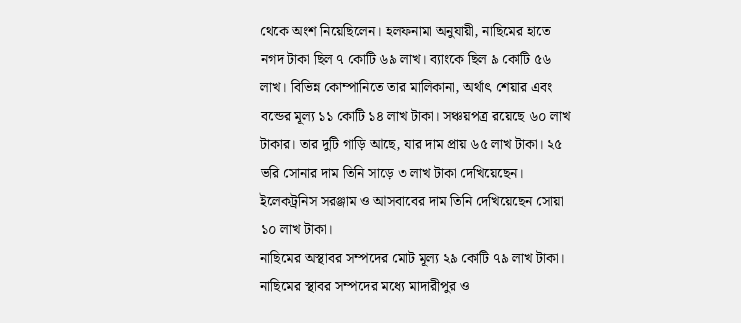থেকে অংশ নিয়েছিলেন। হলফনামা অনুযায়ী, নাছিমের হাতে নগদ টাকা ছিল ৭ কোটি ৬৯ লাখ। ব্যাংকে ছিল ৯ কোটি ৫৬ লাখ। বিভিন্ন কোম্পানিতে তার মালিকানা, অর্থাৎ শেয়ার এবং বন্ডের মূল্য ১১ কোটি ১৪ লাখ টাকা। সঞ্চয়পত্র রয়েছে ৬০ লাখ টাকার। তার দুটি গাড়ি আছে, যার দাম প্রায় ৬৫ লাখ টাকা। ২৫ ভরি সোনার দাম তিনি সাড়ে ৩ লাখ টাকা দেখিয়েছেন। ইলেকট্রনিস সরঞ্জাম ও আসবাবের দাম তিনি দেখিয়েছেন সোয়া ১০ লাখ টাকা।
নাছিমের অস্থাবর সম্পদের মোট মূল্য ২৯ কোটি ৭৯ লাখ টাকা। নাছিমের স্থাবর সম্পদের মধ্যে মাদারীপুর ও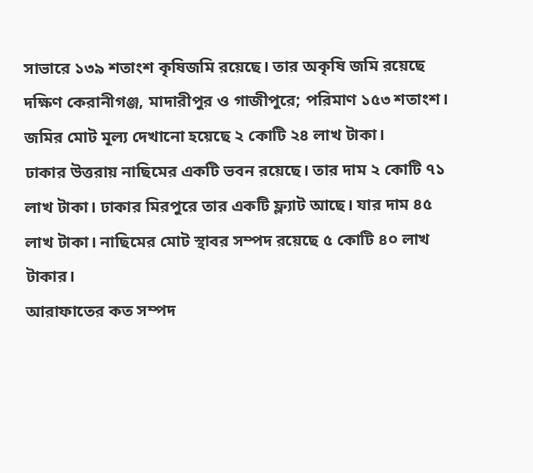সাভারে ১৩৯ শতাংশ কৃষিজমি রয়েছে। তার অকৃষি জমি রয়েছে দক্ষিণ কেরানীগঞ্জ, মাদারীপুর ও গাজীপুরে; পরিমাণ ১৫৩ শতাংশ। জমির মোট মূল্য দেখানো হয়েছে ২ কোটি ২৪ লাখ টাকা।
ঢাকার উত্তরায় নাছিমের একটি ভবন রয়েছে। তার দাম ২ কোটি ৭১ লাখ টাকা। ঢাকার মিরপুরে তার একটি ফ্ল্যাট আছে। যার দাম ৪৫ লাখ টাকা। নাছিমের মোট স্থাবর সম্পদ রয়েছে ৫ কোটি ৪০ লাখ টাকার।
আরাফাতের কত সম্পদ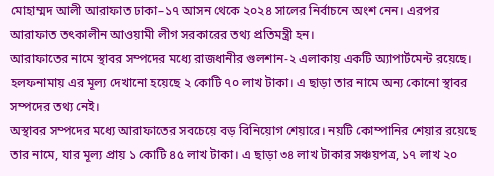মোহাম্মদ আলী আরাফাত ঢাকা–১৭ আসন থেকে ২০২৪ সালের নির্বাচনে অংশ নেন। এরপর আরাফাত তৎকালীন আওয়ামী লীগ সরকারের তথ্য প্রতিমন্ত্রী হন।
আরাফাতের নামে স্থাবর সম্পদের মধ্যে রাজধানীর গুলশান-২ এলাকায় একটি অ্যাপার্টমেন্ট রয়েছে। হলফনামায় এর মূল্য দেখানো হয়েছে ২ কোটি ৭০ লাখ টাকা। এ ছাড়া তার নামে অন্য কোনো স্থাবর সম্পদের তথ্য নেই।
অস্থাবর সম্পদের মধ্যে আরাফাতের সবচেয়ে বড় বিনিয়োগ শেয়ারে। নয়টি কোম্পানির শেয়ার রয়েছে তার নামে, যার মূল্য প্রায় ১ কোটি ৪৫ লাখ টাকা। এ ছাড়া ৩৪ লাখ টাকার সঞ্চয়পত্র, ১৭ লাখ ২০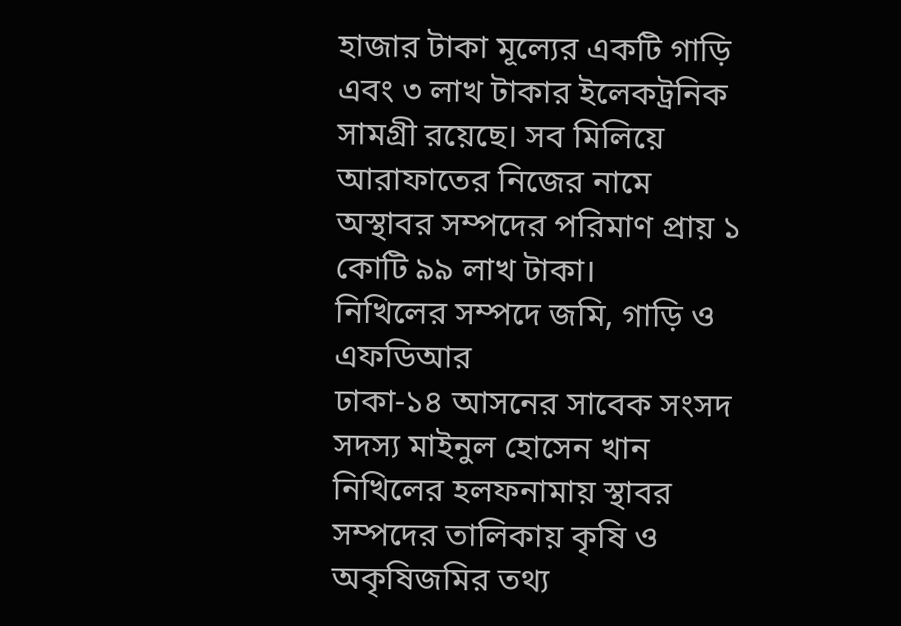হাজার টাকা মূল্যের একটি গাড়ি এবং ৩ লাখ টাকার ইলেকট্রনিক সামগ্রী রয়েছে। সব মিলিয়ে আরাফাতের নিজের নামে অস্থাবর সম্পদের পরিমাণ প্রায় ১ কোটি ৯৯ লাখ টাকা।
নিখিলের সম্পদে জমি, গাড়ি ও এফডিআর
ঢাকা-১৪ আসনের সাবেক সংসদ সদস্য মাইনুল হোসেন খান নিখিলের হলফনামায় স্থাবর সম্পদের তালিকায় কৃষি ও অকৃষিজমির তথ্য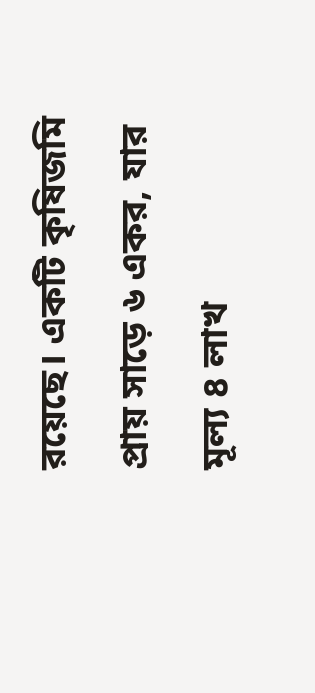রয়েছে। একটি কৃষিজমি প্রায় সাড়ে ৬ একর, যার মূল্য ৪ লাখ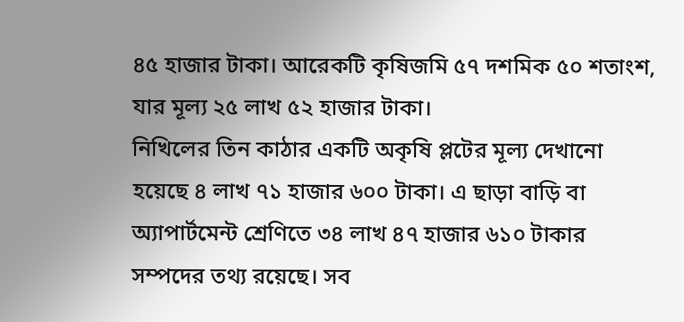৪৫ হাজার টাকা। আরেকটি কৃষিজমি ৫৭ দশমিক ৫০ শতাংশ, যার মূল্য ২৫ লাখ ৫২ হাজার টাকা।
নিখিলের তিন কাঠার একটি অকৃষি প্লটের মূল্য দেখানো হয়েছে ৪ লাখ ৭১ হাজার ৬০০ টাকা। এ ছাড়া বাড়ি বা অ্যাপার্টমেন্ট শ্রেণিতে ৩৪ লাখ ৪৭ হাজার ৬১০ টাকার সম্পদের তথ্য রয়েছে। সব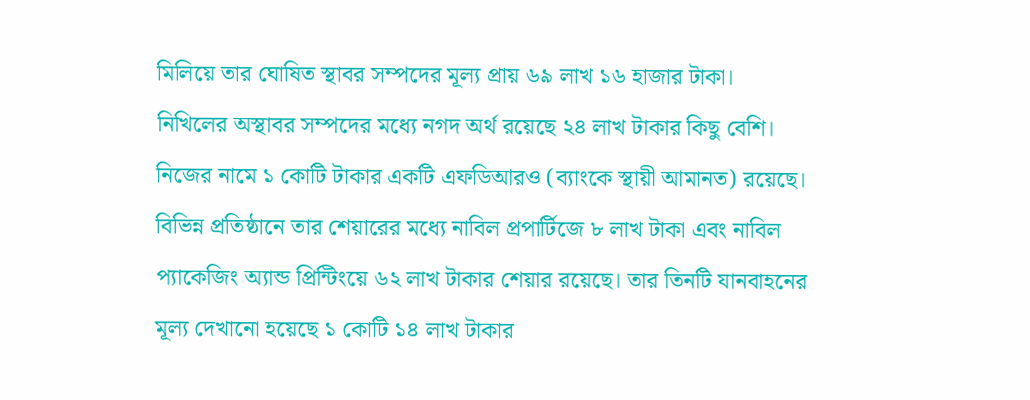মিলিয়ে তার ঘোষিত স্থাবর সম্পদের মূল্য প্রায় ৬৯ লাখ ১৬ হাজার টাকা।
নিখিলের অস্থাবর সম্পদের মধ্যে নগদ অর্থ রয়েছে ২৪ লাখ টাকার কিছু বেশি। নিজের নামে ১ কোটি টাকার একটি এফডিআরও (ব্যাংকে স্থায়ী আমানত) রয়েছে। বিভিন্ন প্রতিষ্ঠানে তার শেয়ারের মধ্যে নাবিল প্রপার্টিজে ৮ লাখ টাকা এবং নাবিল প্যাকেজিং অ্যান্ড প্রিন্টিংয়ে ৬২ লাখ টাকার শেয়ার রয়েছে। তার তিনটি যানবাহনের মূল্য দেখানো হয়েছে ১ কোটি ১৪ লাখ টাকার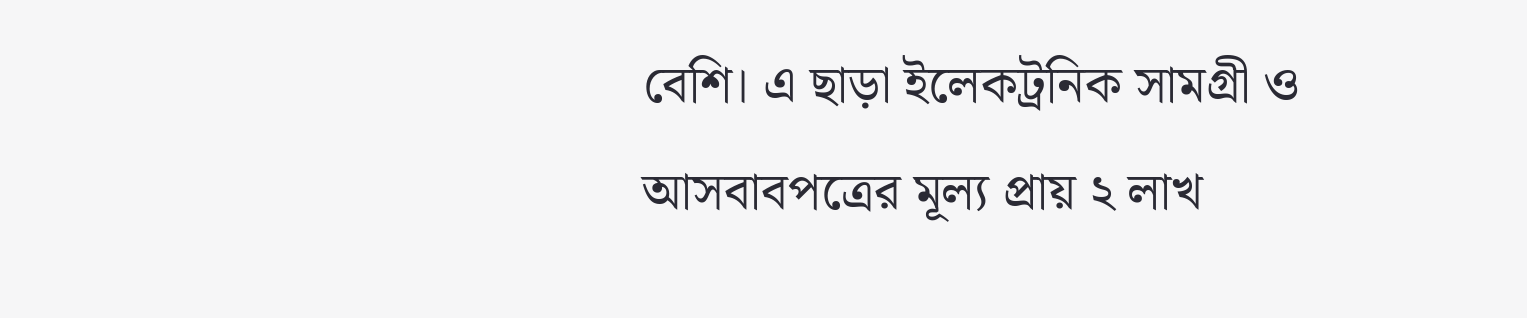বেশি। এ ছাড়া ইলেকট্রনিক সামগ্রী ও আসবাবপত্রের মূল্য প্রায় ২ লাখ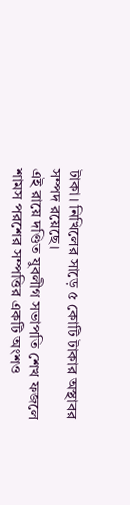টাকা। নিখিলের সাড়ে ৫ কোটি টাকার অস্থাবর সম্পদ রয়েছে।
এই রায়ে দণ্ডিত যুবলীগ সভাপতি শেখ ফজলে শামস পরশের সম্পত্তির একটি অংশও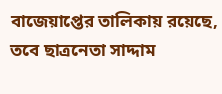বাজেয়াপ্তের তালিকায় রয়েছে, তবে ছাত্রনেতা সাদ্দাম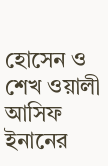হোসেন ও শেখ ওয়ালী আসিফ ইনানের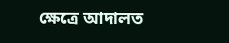ক্ষেত্রে আদালত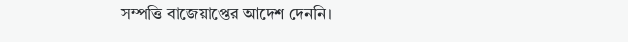সম্পত্তি বাজেয়াপ্তের আদেশ দেননি।